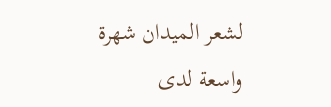لشعر الميدان شهرة واسعة لدى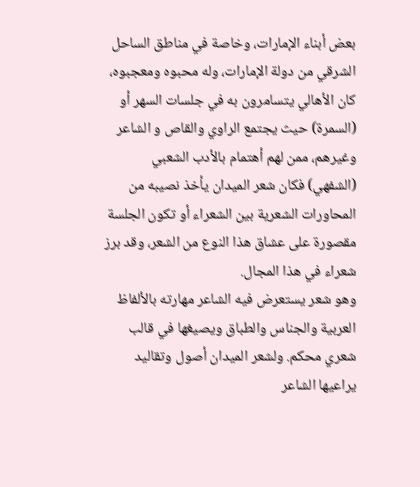بعض أبناء الإمارات، وخاصة في مناطق الساحل الشرقي من دولة الإمارات، وله محبوه ومعجبوه، كان الأهالي يتسامرون به في جلسات السهر أو (السمرة) حيث يجتمع الراوي والقاص و الشاعر وغيرهم، ممن لهم أهتمام بالأدب الشعبي (الشفهي) فكان شعر الميدان يأخذ نصيبه من المحاورات الشعرية بين الشعراء أو تكون الجلسة مقصورة على عشاق هذا النوع من الشعر، وقد برز شعراء في هذا المجال.
وهو شعر يستعرض فيه الشاعر مهارته بالألفاظ العربية والجناس والطباق ويصيغها في قالب شعري محكم. ولشعر الميدان أصول وتقاليد يراعيها الشاعر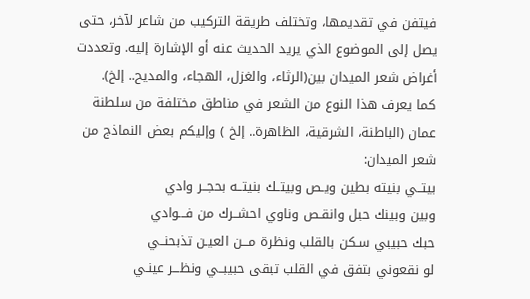فيتفن في تقديمها، وتختلف طريقة التركيب من شاعر لآخر، حتى يصل إلى الموضوع الذي يريد الحديث عنه أو الإشارة إليه. وتعددت أغراض شعر الميدان بين(الرثاء، والغزل، الهجاء، والمديح.. إلخ).
كما يعرف هذا النوع من الشعر في مناطق مختلفة من سلطنة عمان (الباطنة، الشرقية، الظاهرة.. إلخ ) وإليكم بعض النماذج من شعر الميدان:
بيتــي بنيته بطين ويـص وبيتــك بنيتــه بحجــر وادي
وبين وبينك حبل وانقـص وناوي احشــرك من فـــوادي
حبك حبيبي سـكن بالقلب ونظرة مـــن العيـن تذبحنــي
لو نقعوني بتفق في القلب تبقى حبيبــي ونظـــر عينـي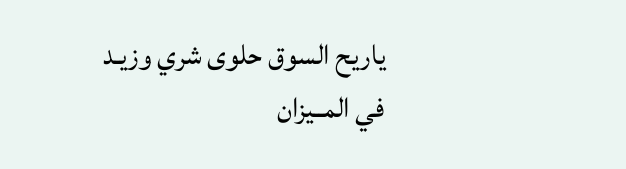ياريح السوق حلوى شري وزيـد في المــيزان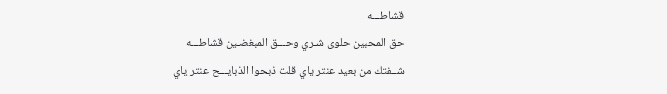قشاطـــه
حق المحبين حلوى شـري وحـــق المبغضـين قشاطـــه
شــفتك من بعيد عنتر ياي قلت ذبحوا الذبايـــح عنتر ياي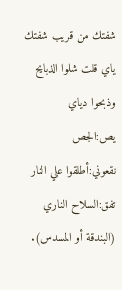شفتك من قريب شفتك ياي قلت شلوا الذبايح وذبحوا دياي
يص:الجص
نقعوني:أطلقوا علي النار
تفق:السلاح الناري (البندقة أو المسدس).